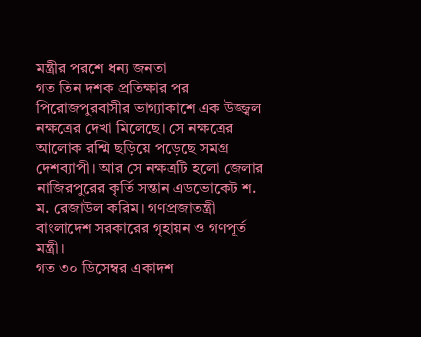মন্ত্রীর পরশে ধন্য জনতা
গত তিন দশক প্রতিক্ষার পর পিরোজপুরবাসীর ভাগ্যাকাশে এক উজ্জ্বল নক্ষত্রের দেখা মিলেছে। সে নক্ষত্রের আলোক রশ্মি ছড়িয়ে পড়েছে সমগ্র দেশব্যাপী। আর সে নক্ষত্রটি হলো জেলার নাজিরপুরের কৃর্তি সন্তান এডভোকেট শ. ম. রেজাউল করিম। গণপ্রজাতন্ত্রী বাংলাদেশ সরকারের গৃহায়ন ও গণপূর্ত মন্ত্রী।
গত ৩০ ডিসেম্বর একাদশ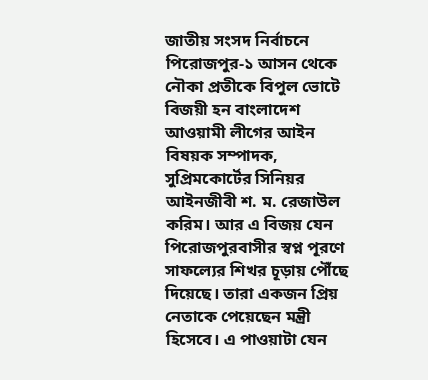জাতীয় সংসদ নির্বাচনে পিরোজপুর-১ আসন থেকে নৌকা প্রতীকে বিপুল ভোটে বিজয়ী হন বাংলাদেশ আওয়ামী লীগের আইন বিষয়ক সম্পাদক, সুপ্রিমকোর্টের সিনিয়র আইনজীবী শ. ম. রেজাউল করিম। আর এ বিজয় যেন পিরোজপুরবাসীর স্বপ্ন পূরণে সাফল্যের শিখর চূড়ায় পৌঁছে দিয়েছে। তারা একজন প্রিয় নেতাকে পেয়েছেন মন্ত্রী হিসেবে। এ পাওয়াটা যেন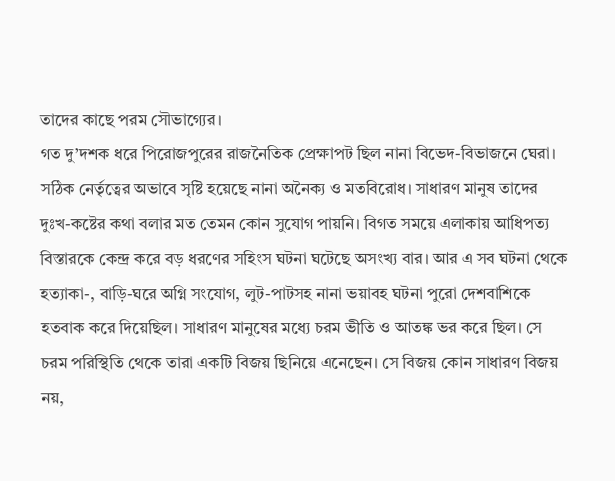তাদের কাছে পরম সৌভাগ্যের।
গত দু’দশক ধরে পিরোজপুরের রাজনৈতিক প্রেক্ষাপট ছিল নানা বিভেদ-বিভাজনে ঘেরা। সঠিক নের্তৃত্বের অভাবে সৃষ্টি হয়েছে নানা অনৈক্য ও মতবিরোধ। সাধারণ মানুষ তাদের দুঃখ-কষ্টের কথা বলার মত তেমন কোন সুযোগ পায়নি। বিগত সময়ে এলাকায় আধিপত্য বিস্তারকে কেন্দ্র করে বড় ধরণের সহিংস ঘটনা ঘটেছে অসংখ্য বার। আর এ সব ঘটনা থেকে হত্যাকা-, বাড়ি-ঘরে অগ্নি সংযোগ, লুট-পাটসহ নানা ভয়াবহ ঘটনা পুরো দেশবাশিকে হতবাক করে দিয়েছিল। সাধারণ মানুষের মধ্যে চরম ভীতি ও আতঙ্ক ভর করে ছিল। সে চরম পরিস্থিতি থেকে তারা একটি বিজয় ছিনিয়ে এনেছেন। সে বিজয় কোন সাধারণ বিজয় নয়,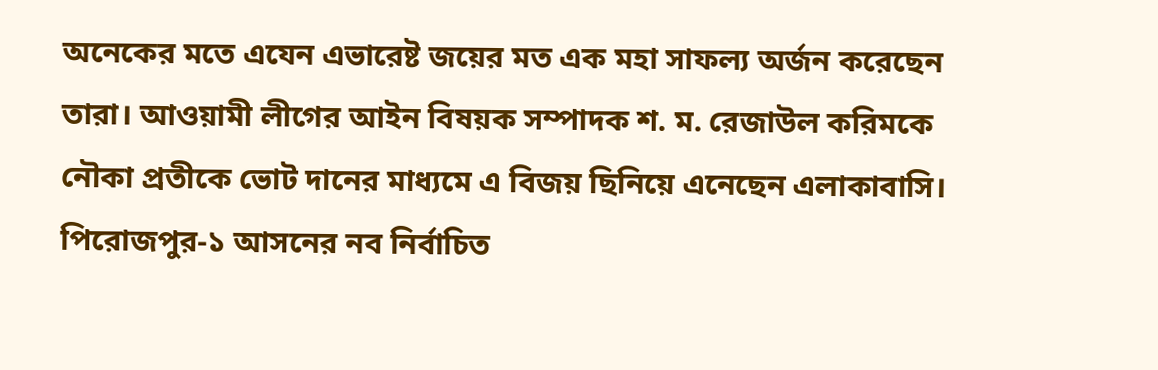অনেকের মতে এযেন এভারেষ্ট জয়ের মত এক মহা সাফল্য অর্জন করেছেন তারা। আওয়ামী লীগের আইন বিষয়ক সম্পাদক শ. ম. রেজাউল করিমকে নৌকা প্রতীকে ভোট দানের মাধ্যমে এ বিজয় ছিনিয়ে এনেছেন এলাকাবাসি।
পিরোজপুর-১ আসনের নব নির্বাচিত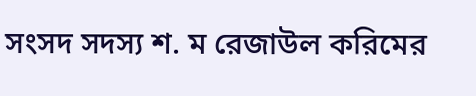সংসদ সদস্য শ. ম রেজাউল করিমের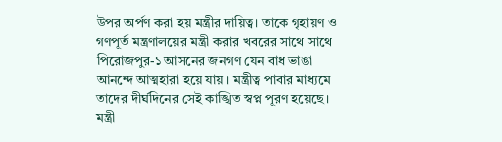উপর অর্পণ করা হয় মন্ত্রীর দায়িত্ব। তাকে গৃহায়ণ ও গণপূর্ত মন্ত্রণালয়ের মন্ত্রী করার খবরের সাথে সাথে পিরোজপুর-১ আসনের জনগণ যেন বাধ ভাঙা আনন্দে আত্মহারা হয়ে যায়। মন্ত্রীত্ব পাবার মাধ্যমে তাদের দীর্ঘদিনের সেই কাঙ্খিত স্বপ্ন পূরণ হয়েছে।
মন্ত্রী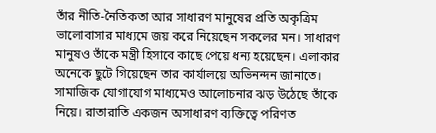তাঁর নীতি-নৈতিকতা আর সাধারণ মানুষের প্রতি অকৃত্রিম ভালোবাসার মাধ্যমে জয় করে নিয়েছেন সকলের মন। সাধারণ মানুষও তাঁকে মন্ত্রী হিসাবে কাছে পেয়ে ধন্য হয়েছেন। এলাকার অনেকে ছুটে গিয়েছেন তার কার্যালয়ে অভিনন্দন জানাতে। সামাজিক যোগাযোগ মাধ্যমেও আলোচনার ঝড় উঠেছে তাঁকে নিয়ে। রাতারাতি একজন অসাধারণ ব্যক্তিত্বে পরিণত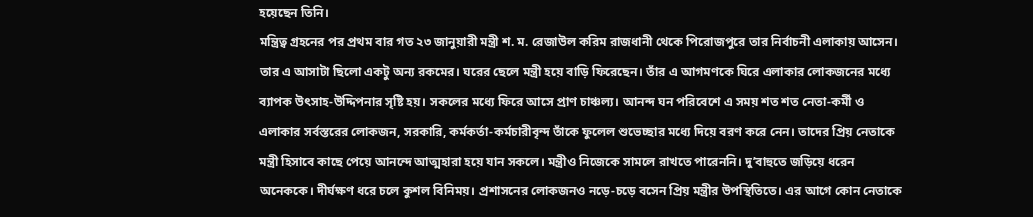হয়েছেন তিনি।
মন্ত্রিত্ব গ্রহনের পর প্রথম বার গত ২৩ জানুয়ারী মন্ত্রী শ. ম. রেজাউল করিম রাজধানী থেকে পিরোজপুরে তার নির্বাচনী এলাকায় আসেন। তার এ আসাটা ছিলো একটু অন্য রকমের। ঘরের ছেলে মন্ত্রী হয়ে বাড়ি ফিরেছেন। তাঁর এ আগমণকে ঘিরে এলাকার লোকজনের মধ্যে ব্যাপক উৎসাহ-উদ্দিপনার সৃষ্টি হয়। সকলের মধ্যে ফিরে আসে প্রাণ চাঞ্চল্য। আনন্দ ঘন পরিবেশে এ সময় শত শত নেতা-কর্মী ও এলাকার সর্বস্তরের লোকজন, সরকারি, কর্মকর্তা-কর্মচারীবৃন্দ তাঁকে ফুলেল শুভেচ্ছার মধ্যে দিয়ে বরণ করে নেন। তাদের প্রিয় নেতাকে মন্ত্রী হিসাবে কাছে পেয়ে আনন্দে আত্মহারা হয়ে যান সকলে। মন্ত্রীও নিজেকে সামলে রাখতে পারেননি। দু’বাহুতে জড়িয়ে ধরেন অনেককে। দীর্ঘক্ষণ ধরে চলে কুশল বিনিময়। প্রশাসনের লোকজনও নড়ে-চড়ে বসেন প্রিয় মন্ত্রীর উপস্থিতিতে। এর আগে কোন নেতাকে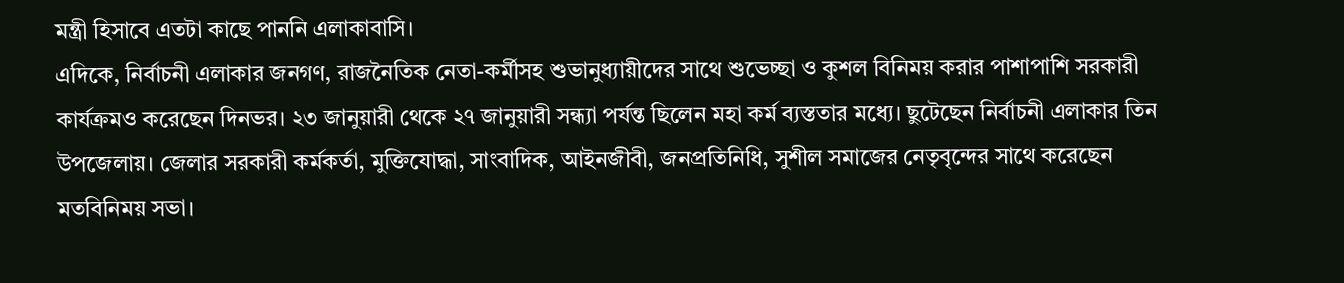মন্ত্রী হিসাবে এতটা কাছে পাননি এলাকাবাসি।
এদিকে, নির্বাচনী এলাকার জনগণ, রাজনৈতিক নেতা-কর্মীসহ শুভানুধ্যায়ীদের সাথে শুভেচ্ছা ও কুশল বিনিময় করার পাশাপাশি সরকারী কার্যক্রমও করেছেন দিনভর। ২৩ জানুয়ারী থেকে ২৭ জানুয়ারী সন্ধ্যা পর্যন্ত ছিলেন মহা কর্ম ব্যস্ততার মধ্যে। ছুটেছেন নির্বাচনী এলাকার তিন উপজেলায়। জেলার সরকারী কর্মকর্তা, মুক্তিযোদ্ধা, সাংবাদিক, আইনজীবী, জনপ্রতিনিধি, সুশীল সমাজের নেতৃবৃন্দের সাথে করেছেন মতবিনিময় সভা।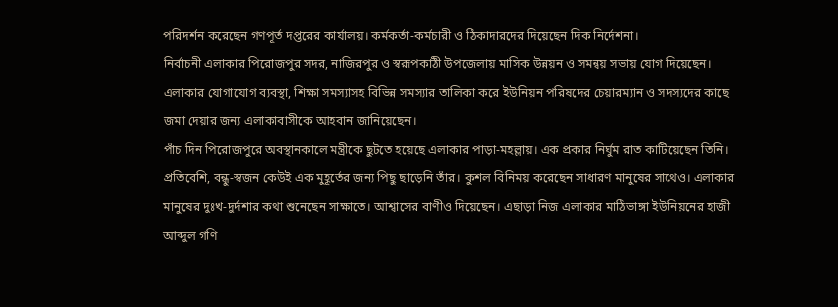পরিদর্শন করেছেন গণপূর্ত দপ্তরের কার্যালয়। কর্মকর্তা-কর্মচারী ও ঠিকাদারদের দিয়েছেন দিক নির্দেশনা।
নির্বাচনী এলাকার পিরোজপুর সদর, নাজিরপুর ও স্বরূপকাঠী উপজেলায় মাসিক উন্নয়ন ও সমন্বয় সভায় যোগ দিয়েছেন। এলাকার যোগাযোগ ব্যবস্থা, শিক্ষা সমস্যাসহ বিভিন্ন সমস্যার তালিকা করে ইউনিয়ন পরিষদের চেয়ারম্যান ও সদস্যদের কাছে জমা দেয়ার জন্য এলাকাবাসীকে আহবান জানিয়েছেন।
পাঁচ দিন পিরোজপুরে অবস্থানকালে মন্ত্রীকে ছুটতে হয়েছে এলাকার পাড়া-মহল্লায়। এক প্রকার নির্ঘুম রাত কাটিয়েছেন তিনি। প্রতিবেশি, বন্ধু-স্বজন কেউই এক মুহূর্তের জন্য পিছু ছাড়েনি তাঁর। কুশল বিনিময় করেছেন সাধারণ মানুষের সাথেও। এলাকার মানুষের দুঃখ-দুর্দশার কথা শুনেছেন সাক্ষাতে। আশ্বাসের বাণীও দিয়েছেন। এছাড়া নিজ এলাকার মাঠিভাঙ্গা ইউনিয়নের হাজী আব্দুল গণি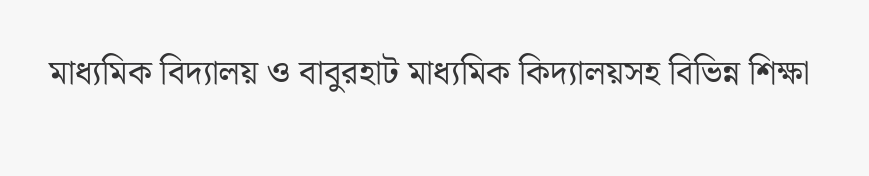মাধ্যমিক বিদ্যালয় ও বাবুরহাট মাধ্যমিক কিদ্যালয়সহ বিভিন্ন শিক্ষা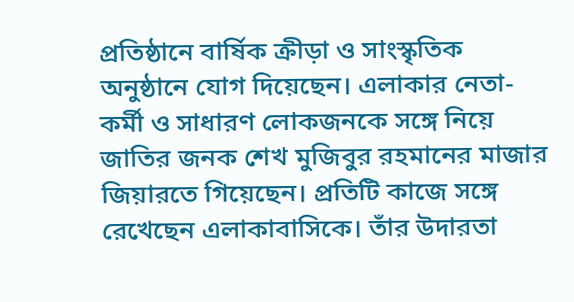প্রতিষ্ঠানে বার্ষিক ক্রীড়া ও সাংস্কৃতিক অনুষ্ঠানে যোগ দিয়েছেন। এলাকার নেতা-কর্মী ও সাধারণ লোকজনকে সঙ্গে নিয়ে জাতির জনক শেখ মুজিবুর রহমানের মাজার জিয়ারতে গিয়েছেন। প্রতিটি কাজে সঙ্গে রেখেছেন এলাকাবাসিকে। তাঁর উদারতা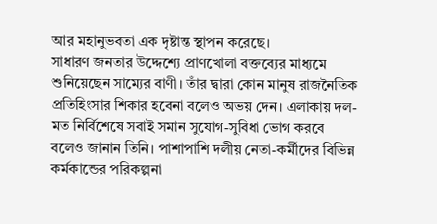আর মহানুভবতা এক দৃষ্টান্ত স্থাপন করেছে।
সাধারণ জনতার উদ্দেশ্যে প্রাণখোলা বক্তব্যের মাধ্যমে শুনিয়েছেন সাম্যের বাণী। তাঁর দ্বারা কোন মানুষ রাজনৈতিক প্রতিহিংসার শিকার হবেনা বলেও অভয় দেন। এলাকায় দল-মত নির্বিশেষে সবাই সমান সুযোগ-সুবিধা ভোগ করবে বলেও জানান তিনি। পাশাপাশি দলীয় নেতা-কর্মীদের বিভিন্ন কর্মকান্ডের পরিকল্পনা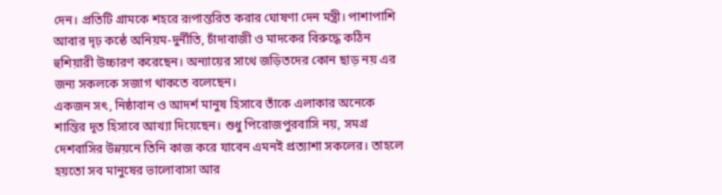দেন। প্রতিটি গ্রামকে শহরে রূপান্তরিত করার ঘোষণা দেন মন্ত্রী। পাশাপাশি আবার দৃঢ় কন্ঠে অনিয়ম-দুর্নীতি, চাঁদাবাজী ও মাদকের বিরুদ্ধে কঠিন হুশিয়ারী উচ্চারণ করেছেন। অন্যায়ের সাথে জড়িতদের কোন ছাড় নয় এর জন্য সকলকে সজাগ থাকতে বলেছেন।
একজন সৎ, নিষ্ঠাবান ও আদর্শ মানুষ হিসাবে তাঁকে এলাকার অনেকে শান্তির দূত হিসাবে আখ্যা দিয়েছেন। শুধু পিরোজপুরবাসি নয়, সমগ্র দেশবাসির উন্নয়নে তিনি কাজ করে যাবেন এমনই প্রত্যাশা সকলের। তাহলে হয়তো সব মানুষের ভালোবাসা আর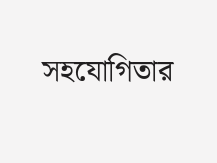সহযোগিতার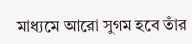মাধ্যমে আরো সুগম হবে তাঁর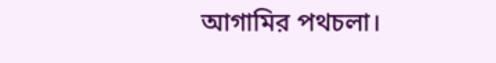আগামির পথচলা।